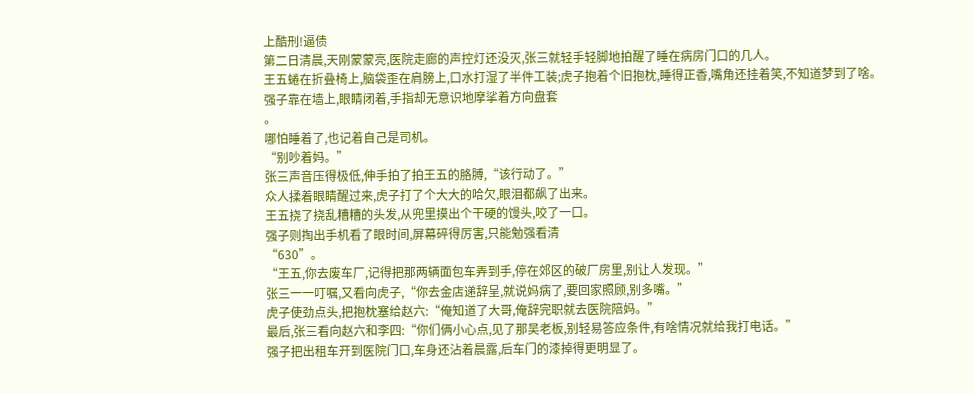上酷刑!逼债
第二日清晨,天刚蒙蒙亮,医院走廊的声控灯还没灭,张三就轻手轻脚地拍醒了睡在病房门口的几人。
王五蜷在折叠椅上,脑袋歪在肩膀上,口水打湿了半件工装;虎子抱着个旧抱枕,睡得正香,嘴角还挂着笑,不知道梦到了啥。
强子靠在墙上,眼睛闭着,手指却无意识地摩挲着方向盘套
。
哪怕睡着了,也记着自己是司机。
“别吵着妈。”
张三声音压得极低,伸手拍了拍王五的胳膊,“该行动了。”
众人揉着眼睛醒过来,虎子打了个大大的哈欠,眼泪都飙了出来。
王五挠了挠乱糟糟的头发,从兜里摸出个干硬的馒头,咬了一口。
强子则掏出手机看了眼时间,屏幕碎得厉害,只能勉强看清
“630”。
“王五,你去废车厂,记得把那两辆面包车弄到手,停在郊区的破厂房里,别让人发现。”
张三一一叮嘱,又看向虎子,“你去金店递辞呈,就说妈病了,要回家照顾,别多嘴。”
虎子使劲点头,把抱枕塞给赵六:“俺知道了大哥,俺辞完职就去医院陪妈。”
最后,张三看向赵六和李四:“你们俩小心点,见了那吴老板,别轻易答应条件,有啥情况就给我打电话。”
强子把出租车开到医院门口,车身还沾着晨露,后车门的漆掉得更明显了。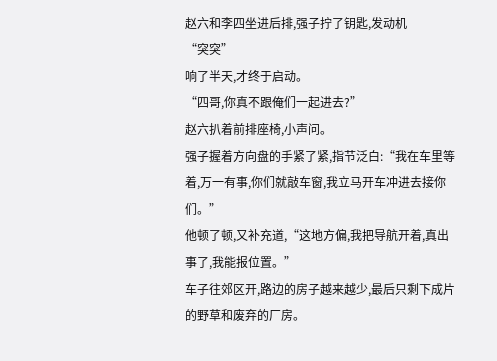赵六和李四坐进后排,强子拧了钥匙,发动机
“突突”
响了半天,才终于启动。
“四哥,你真不跟俺们一起进去?”
赵六扒着前排座椅,小声问。
强子握着方向盘的手紧了紧,指节泛白:“我在车里等着,万一有事,你们就敲车窗,我立马开车冲进去接你们。”
他顿了顿,又补充道,“这地方偏,我把导航开着,真出事了,我能报位置。”
车子往郊区开,路边的房子越来越少,最后只剩下成片的野草和废弃的厂房。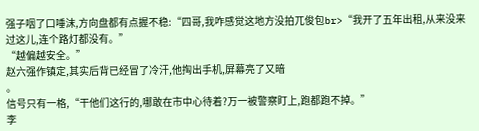强子咽了口唾沫,方向盘都有点握不稳:“四哥,我咋感觉这地方没拍兀俊包br>“我开了五年出租,从来没来过这儿,连个路灯都没有。”
“越偏越安全。”
赵六强作镇定,其实后背已经冒了冷汗,他掏出手机,屏幕亮了又暗
。
信号只有一格,“干他们这行的,哪敢在市中心待着?万一被警察盯上,跑都跑不掉。”
李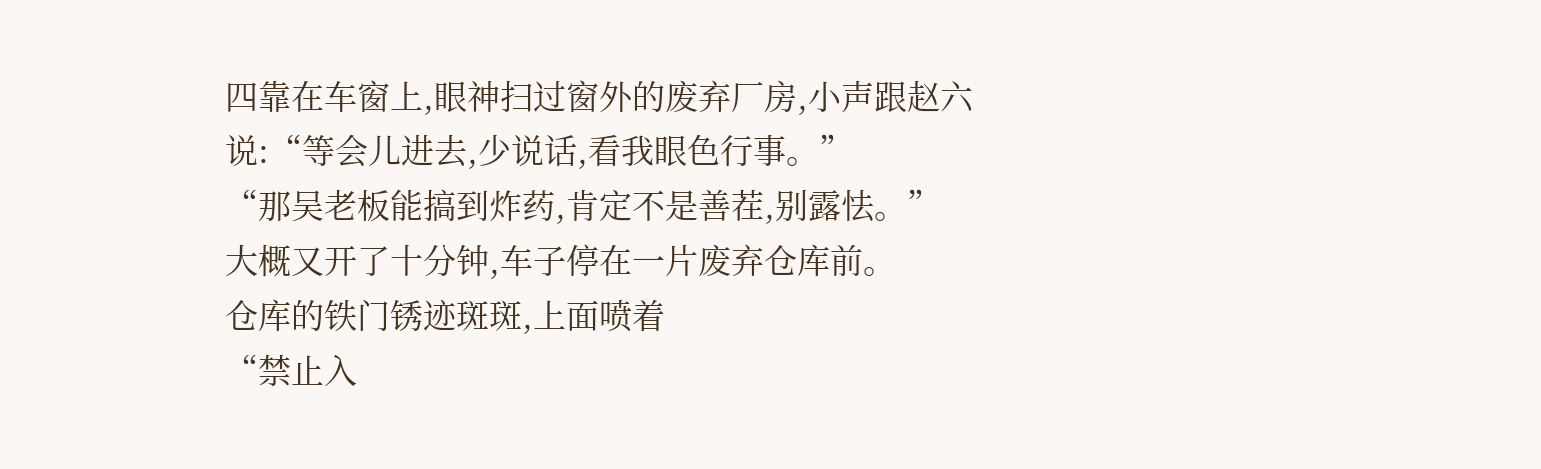四靠在车窗上,眼神扫过窗外的废弃厂房,小声跟赵六说:“等会儿进去,少说话,看我眼色行事。”
“那吴老板能搞到炸药,肯定不是善茬,别露怯。”
大概又开了十分钟,车子停在一片废弃仓库前。
仓库的铁门锈迹斑斑,上面喷着
“禁止入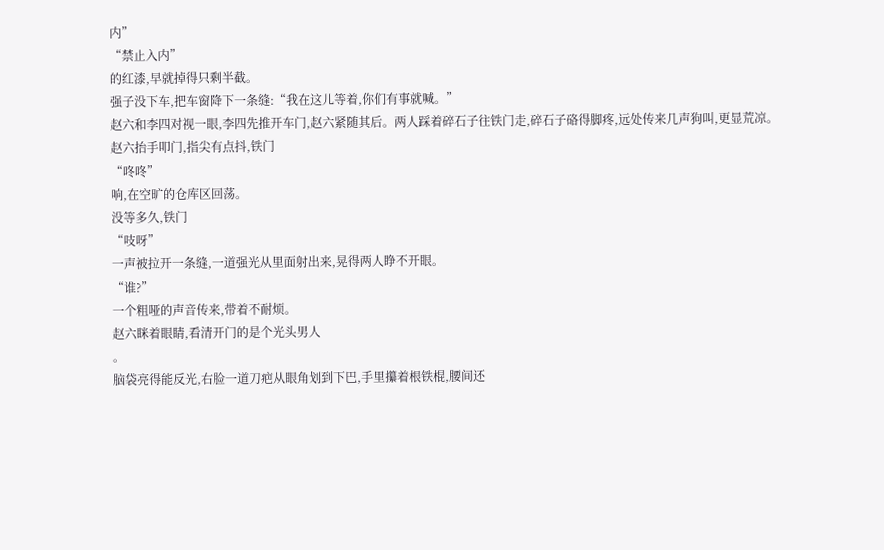内”
“禁止入内”
的红漆,早就掉得只剩半截。
强子没下车,把车窗降下一条缝:“我在这儿等着,你们有事就喊。”
赵六和李四对视一眼,李四先推开车门,赵六紧随其后。两人踩着碎石子往铁门走,碎石子硌得脚疼,远处传来几声狗叫,更显荒凉。
赵六抬手叩门,指尖有点抖,铁门
“咚咚”
响,在空旷的仓库区回荡。
没等多久,铁门
“吱呀”
一声被拉开一条缝,一道强光从里面射出来,晃得两人睁不开眼。
“谁?”
一个粗哑的声音传来,带着不耐烦。
赵六眯着眼睛,看清开门的是个光头男人
。
脑袋亮得能反光,右脸一道刀疤从眼角划到下巴,手里攥着根铁棍,腰间还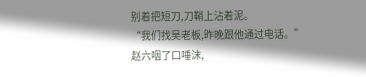别着把短刀,刀鞘上沾着泥。
“我们找吴老板,昨晚跟他通过电话。”
赵六咽了口唾沫,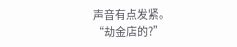声音有点发紧。
“劫金店的?”